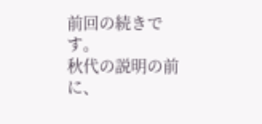前回の続きです。
秋代の説明の前に、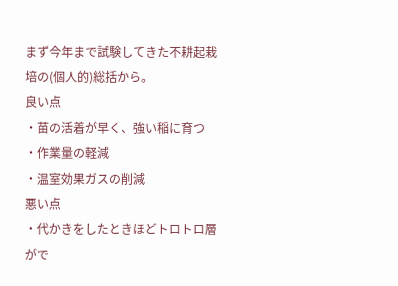まず今年まで試験してきた不耕起栽培の(個人的)総括から。
良い点
・苗の活着が早く、強い稲に育つ
・作業量の軽減
・温室効果ガスの削減
悪い点
・代かきをしたときほどトロトロ層がで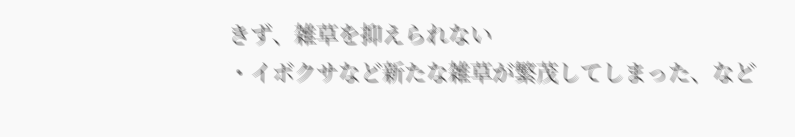きず、雑草を抑えられない
・イボクサなど新たな雑草が繁茂してしまった、など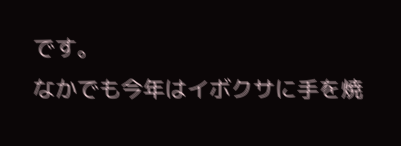です。
なかでも今年はイボクサに手を焼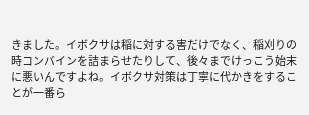きました。イボクサは稲に対する害だけでなく、稲刈りの時コンバインを詰まらせたりして、後々までけっこう始末に悪いんですよね。イボクサ対策は丁寧に代かきをすることが一番ら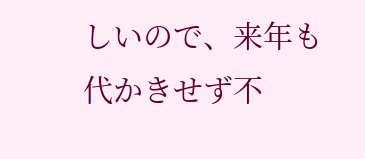しいので、来年も代かきせず不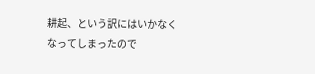耕起、という訳にはいかなくなってしまったので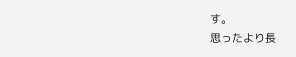す。
思ったより長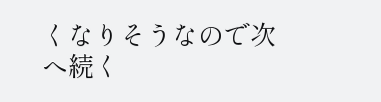くなりそうなので次へ続く